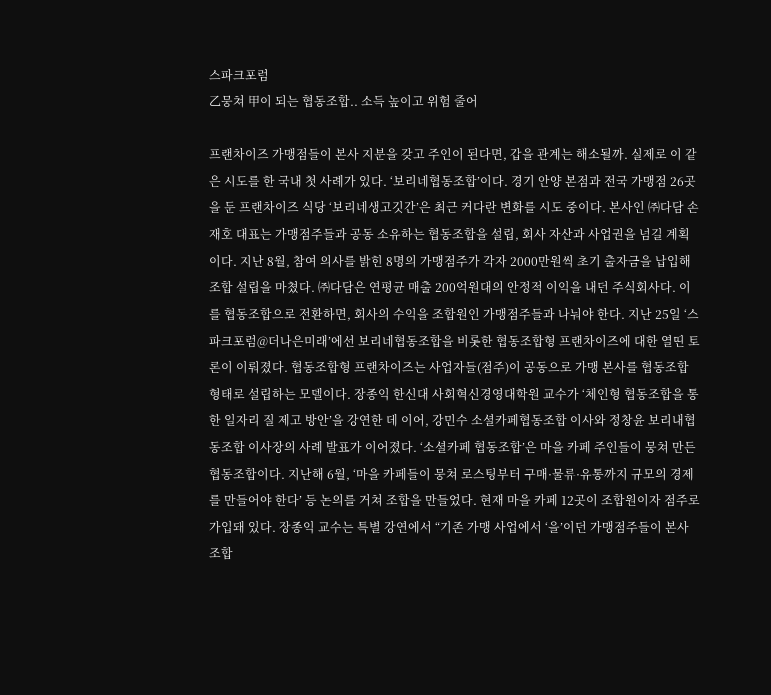스파크포럼
乙뭉쳐 甲이 되는 협동조합.. 소득 높이고 위험 줄어

프랜차이즈 가맹점들이 본사 지분을 갖고 주인이 된다면, 갑을 관계는 해소될까. 실제로 이 같은 시도를 한 국내 첫 사례가 있다. ‘보리네협동조합’이다. 경기 안양 본점과 전국 가맹점 26곳을 둔 프랜차이즈 식당 ‘보리네생고깃간’은 최근 커다란 변화를 시도 중이다. 본사인 ㈜다담 손재호 대표는 가맹점주들과 공동 소유하는 협동조합을 설립, 회사 자산과 사업권을 넘길 계획이다. 지난 8월, 참여 의사를 밝힌 8명의 가맹점주가 각자 2000만원씩 초기 출자금을 납입해 조합 설립을 마쳤다. ㈜다담은 연평균 매출 200억원대의 안정적 이익을 내던 주식회사다. 이를 협동조합으로 전환하면, 회사의 수익을 조합원인 가맹점주들과 나눠야 한다. 지난 25일 ‘스파크포럼@더나은미래’에선 보리네협동조합을 비롯한 협동조합형 프랜차이즈에 대한 열띤 토론이 이뤄졌다. 협동조합형 프랜차이즈는 사업자들(점주)이 공동으로 가맹 본사를 협동조합 형태로 설립하는 모델이다. 장종익 한신대 사회혁신경영대학원 교수가 ‘체인형 협동조합을 통한 일자리 질 제고 방안’을 강연한 데 이어, 강민수 소셜카페협동조합 이사와 정창윤 보리내협동조합 이사장의 사례 발표가 이어졌다. ‘소셜카페 협동조합’은 마을 카페 주인들이 뭉쳐 만든 협동조합이다. 지난해 6월, ‘마을 카페들이 뭉쳐 로스팅부터 구매·물류·유통까지 규모의 경제를 만들어야 한다’ 등 논의를 거쳐 조합을 만들었다. 현재 마을 카페 12곳이 조합원이자 점주로 가입돼 있다. 장종익 교수는 특별 강연에서 “기존 가맹 사업에서 ‘을’이던 가맹점주들이 본사 조합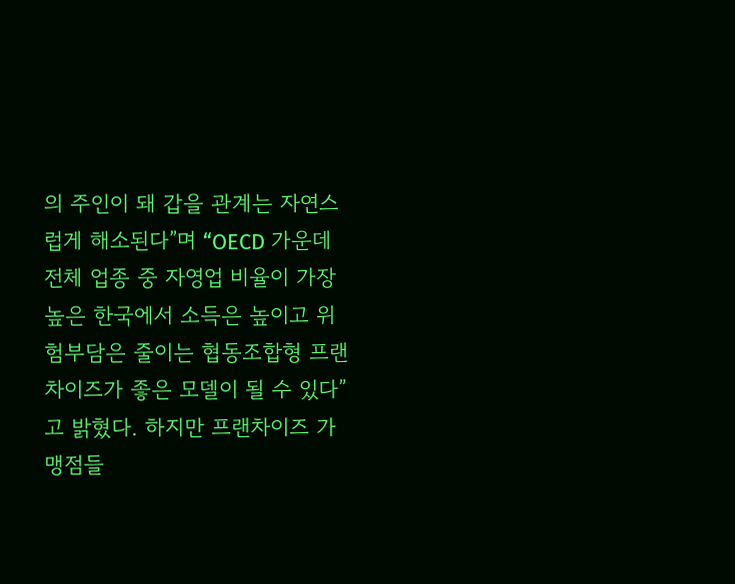의 주인이 돼 갑을 관계는 자연스럽게 해소된다”며 “OECD 가운데 전체 업종 중 자영업 비율이 가장 높은 한국에서 소득은 높이고 위험부담은 줄이는 협동조합형 프랜차이즈가 좋은 모델이 될 수 있다”고 밝혔다. 하지만 프랜차이즈 가맹점들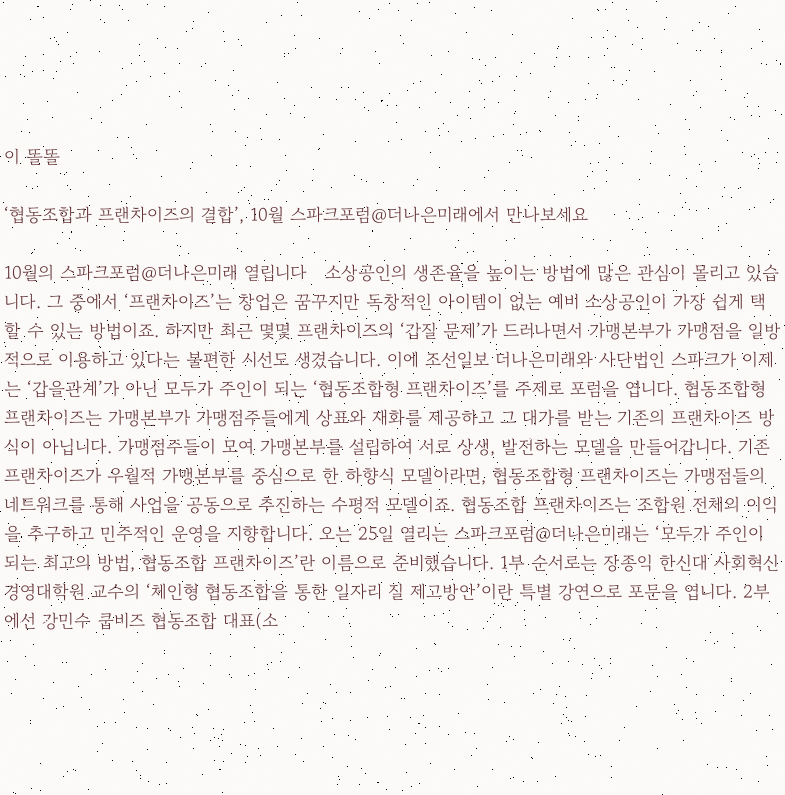이 똘똘

‘협동조합과 프랜차이즈의 결합’, 10월 스파크포럼@더나은미래에서 만나보세요

10월의 스파크포럼@더나은미래 열립니다   소상공인의 생존율을 높이는 방법에 많은 관심이 몰리고 있습니다. 그 중에서 ‘프랜차이즈’는 창업은 꿈꾸지만 독창적인 아이템이 없는 예비 소상공인이 가장 쉽게 택할 수 있는 방법이죠. 하지만 최근 몇몇 프랜차이즈의 ‘갑질 문제’가 드러나면서 가맹본부가 가맹점을 일방적으로 이용하고 있다는 불편한 시선도 생겼습니다. 이에 조선일보 더나은미래와 사단법인 스파크가 이제는 ‘갑을관계’가 아닌 모두가 주인이 되는 ‘협동조합형 프랜차이즈’를 주제로 포럼을 엽니다. 협동조합형 프랜차이즈는 가맹본부가 가맹점주들에게 상표와 재화를 제공하고 그 대가를 받는 기존의 프랜차이즈 방식이 아닙니다. 가맹점주들이 모여 가맹본부를 설립하여 서로 상생, 발전하는 모델을 만들어갑니다. 기존 프랜차이즈가 우월적 가맹본부를 중심으로 한 하향식 모델이라면, 협동조합형 프랜차이즈는 가맹점들의 네트워크를 통해 사업을 공동으로 추진하는 수평적 모델이죠. 협동조합 프랜차이즈는 조합원 전체의 이익을 추구하고 민주적인 운영을 지향합니다. 오는 25일 열리는 스파크포럼@더나은미래는 ‘모두가 주인이 되는 최고의 방법, 협동조합 프랜차이즈’란 이름으로 준비했습니다. 1부 순서로는 장종익 한신대 사회혁신경영대학원 교수의 ‘체인형 협동조합을 통한 일자리 질 제고방안’이란 특별 강연으로 포문을 엽니다. 2부에선 강민수 쿱비즈 협동조합 대표(소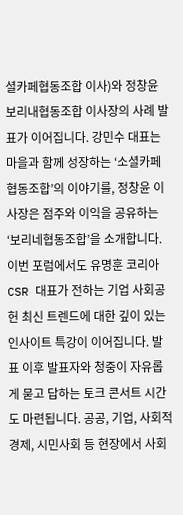셜카페협동조합 이사)와 정창윤 보리내협동조합 이사장의 사례 발표가 이어집니다. 강민수 대표는 마을과 함께 성장하는 ‘소셜카페협동조합’의 이야기를, 정창윤 이사장은 점주와 이익을 공유하는 ‘보리네협동조합’을 소개합니다. 이번 포럼에서도 유명훈 코리아CSR 대표가 전하는 기업 사회공헌 최신 트렌드에 대한 깊이 있는 인사이트 특강이 이어집니다. 발표 이후 발표자와 청중이 자유롭게 묻고 답하는 토크 콘서트 시간도 마련됩니다. 공공, 기업, 사회적 경제, 시민사회 등 현장에서 사회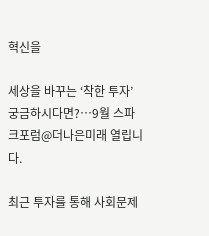혁신을

세상을 바꾸는 ‘착한 투자’ 궁금하시다면?…9월 스파크포럼@더나은미래 열립니다.

최근 투자를 통해 사회문제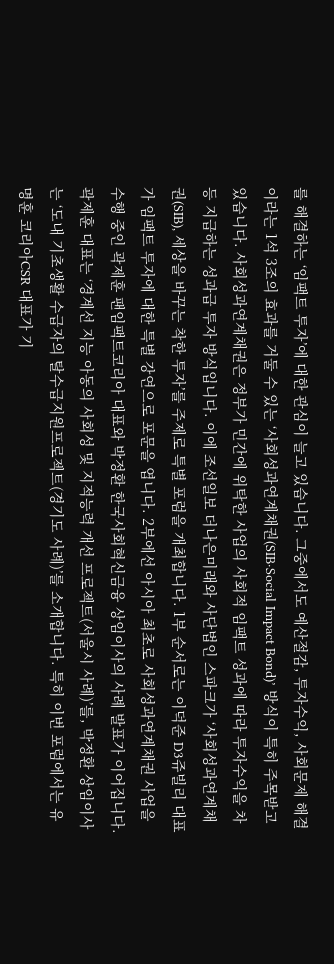를 해결하는 ‘임팩트 투자’에 대한 관심이 늘고 있습니다. 그중에서도 예산절감, 투자수익, 사회문제 해결이라는 1석 3조의 효과를 거둘 수 있는 ‘사회성과연계채권(SIB·Social Impact Bond)’ 방식이 특히 주목받고 있습니다. 사회성과연계채권은 정부가 민간에 위탁한 사업의 사회적 임팩트 성과에 따라 투자수익을 차등 지급하는 성과급 투자 방식입니다. 이에 조선일보 더나은미래와 사단법인 스파크가 ‘사회성과연계채권(SIB), 세상을 바꾸는 착한 투자’를 주제로 특별 포럼을 개최합니다. 1부 순서로는 이덕준 D3쥬빌리 대표가 임팩트 투자에 대한 특별 강연으로 포문을 엽니다. 2부에선 아시아 최초로 사회성과연계채권 사업을 수행 중인 곽제훈 팬임팩트코리아 대표와 박정환 한국사회혁신금융 상임이사의 사례 발표가 이어집니다. 곽제훈 대표는 ‘경계선 지능 아동의 사회성 및 지적능력 개선 프로젝트(서울시 사례)’를, 박정환 상임이사는 ‘도내 기초생활 수급자의 탈수급지원프로젝트(경기도 사례)’를 소개합니다. 특히 이번 포럼에서는 유명훈 코리아CSR 대표가 기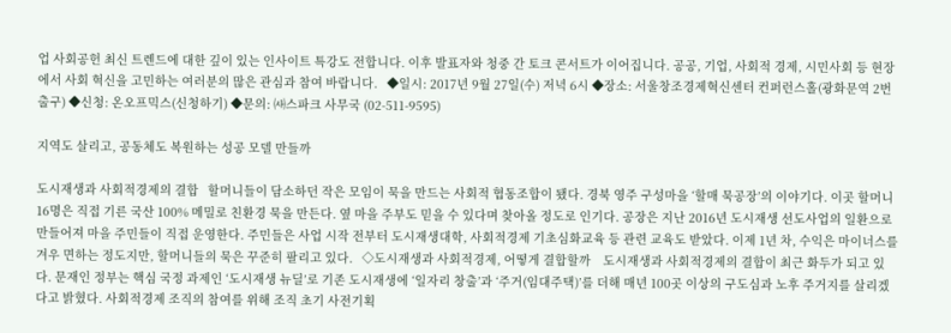업 사회공헌 최신 트렌드에 대한 깊이 있는 인사이트 특강도 전합니다. 이후 발표자와 청중 간 토크 콘서트가 이어집니다. 공공, 기업, 사회적 경제, 시민사회 등 현장에서 사회 혁신을 고민하는 여러분의 많은 관심과 참여 바랍니다.   ◆일시: 2017년 9월 27일(수) 저녁 6시 ◆장소: 서울창조경제혁신센터 컨퍼런스홀(광화문역 2번 출구) ◆신청: 온오프믹스(신청하기) ◆문의: ㈔스파크 사무국 (02-511-9595)

지역도 살리고, 공동체도 복원하는 성공 모델 만들까

도시재생과 사회적경제의 결합   할머니들이 담소하던 작은 모임이 묵을 만드는 사회적 협동조합이 됐다. 경북 영주 구성마을 ‘할매 묵공장’의 이야기다. 이곳 할머니 16명은 직접 기른 국산 100% 메밀로 친환경 묵을 만든다. 옆 마을 주부도 믿을 수 있다며 찾아올 정도로 인기다. 공장은 지난 2016년 도시재생 선도사업의 일환으로 만들어져 마을 주민들이 직접 운영한다. 주민들은 사업 시작 전부터 도시재생대학, 사회적경제 기초심화교육 등 관련 교육도 받았다. 이제 1년 차, 수익은 마이너스를 겨우 면하는 정도지만, 할머니들의 묵은 꾸준히 팔리고 있다.   ◇도시재생과 사회적경제, 어떻게 결합할까    도시재생과 사회적경제의 결합이 최근 화두가 되고 있다. 문재인 정부는 핵심 국정 과제인 ‘도시재생 뉴딜’로 기존 도시재생에 ‘일자리 창출’과 ‘주거(임대주택)’를 더해 매년 100곳 이상의 구도심과 노후 주거지를 살리겠다고 밝혔다. 사회적경제 조직의 참여를 위해 조직 초기 사전기획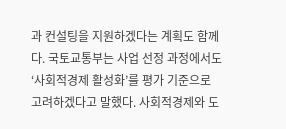과 컨설팅을 지원하겠다는 계획도 함께다. 국토교통부는 사업 선정 과정에서도 ‘사회적경제 활성화’를 평가 기준으로 고려하겠다고 말했다. 사회적경제와 도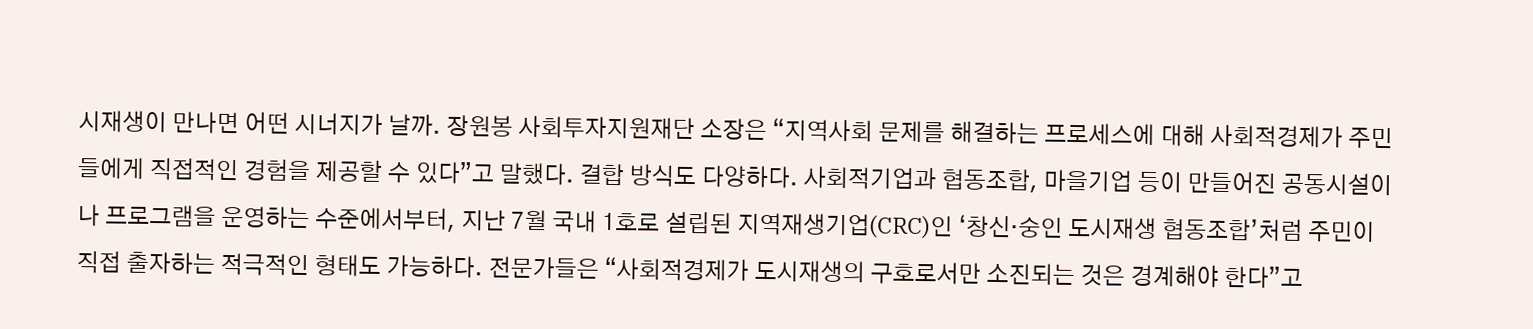시재생이 만나면 어떤 시너지가 날까. 장원봉 사회투자지원재단 소장은 “지역사회 문제를 해결하는 프로세스에 대해 사회적경제가 주민들에게 직접적인 경험을 제공할 수 있다”고 말했다. 결합 방식도 다양하다. 사회적기업과 협동조합, 마을기업 등이 만들어진 공동시설이나 프로그램을 운영하는 수준에서부터, 지난 7월 국내 1호로 설립된 지역재생기업(CRC)인 ‘창신·숭인 도시재생 협동조합’처럼 주민이 직접 출자하는 적극적인 형태도 가능하다. 전문가들은 “사회적경제가 도시재생의 구호로서만 소진되는 것은 경계해야 한다”고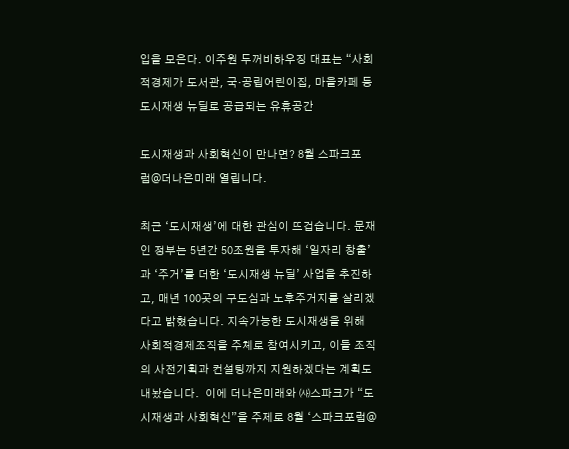입을 모은다. 이주원 두꺼비하우징 대표는 “사회적경제가 도서관, 국·공립어린이집, 마을카페 등 도시재생 뉴딜로 공급되는 유휴공간

도시재생과 사회혁신이 만나면? 8월 스파크포럼@더나은미래 열립니다.

최근 ‘도시재생’에 대한 관심이 뜨겁습니다. 문재인 정부는 5년간 50조원을 투자해 ‘일자리 창출’과 ‘주거’를 더한 ‘도시재생 뉴딜’ 사업을 추진하고, 매년 100곳의 구도심과 노후주거지를 살리겠다고 밝혔습니다. 지속가능한 도시재생을 위해 사회적경제조직을 주체로 참여시키고, 이들 조직의 사전기획과 컨설팅까지 지원하겠다는 계획도 내놨습니다.  이에 더나은미래와 ㈔스파크가 “도시재생과 사회혁신”을 주제로 8월 ‘스파크포럼@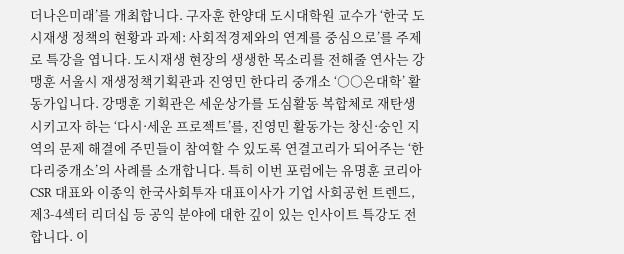더나은미래’를 개최합니다. 구자훈 한양대 도시대학원 교수가 ‘한국 도시재생 정책의 현황과 과제: 사회적경제와의 연계를 중심으로’를 주제로 특강을 엽니다. 도시재생 현장의 생생한 목소리를 전해줄 연사는 강맹훈 서울시 재생정책기획관과 진영민 한다리 중개소 ‘○○은대학’ 활동가입니다. 강맹훈 기획관은 세운상가를 도심활동 복합체로 재탄생시키고자 하는 ‘다시·세운 프로젝트’를, 진영민 활동가는 창신·숭인 지역의 문제 해결에 주민들이 참여할 수 있도록 연결고리가 되어주는 ‘한다리중개소’의 사례를 소개합니다. 특히 이번 포럼에는 유명훈 코리아CSR 대표와 이종익 한국사회투자 대표이사가 기업 사회공헌 트렌드, 제3-4섹터 리더십 등 공익 분야에 대한 깊이 있는 인사이트 특강도 전합니다. 이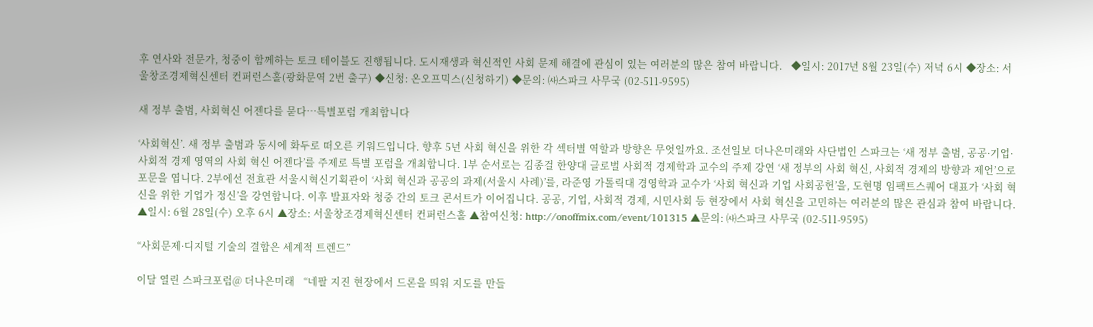후 연사와 전문가, 청중이 함께하는 토크 테이블도 진행됩니다. 도시재생과 혁신적인 사회 문제 해결에 관심이 있는 여러분의 많은 참여 바랍니다.   ◆일시: 2017년 8월 23일(수) 저녁 6시 ◆장소: 서울창조경제혁신센터 컨퍼런스홀(광화문역 2번 출구) ◆신청: 온오프믹스(신청하기) ◆문의: ㈔스파크 사무국 (02-511-9595)

새 정부 출범, 사회혁신 어젠다를 묻다…특별포럼 개최합니다

‘사회혁신’. 새 정부 출범과 동시에 화두로 떠오른 키워드입니다. 향후 5년 사회 혁신을 위한 각 섹터별 역할과 방향은 무엇일까요. 조선일보 더나은미래와 사단법인 스파크는 ‘새 정부 출범, 공공·기업·사회적 경제 영역의 사회 혁신 어젠다’를 주제로 특별 포럼을 개최합니다. 1부 순서로는 김종걸 한양대 글로벌 사회적 경제학과 교수의 주제 강연 ‘새 정부의 사회 혁신, 사회적 경제의 방향과 제언’으로 포문을 엽니다. 2부에선 전효관 서울시혁신기획관이 ‘사회 혁신과 공공의 과제(서울시 사례)’를, 라준영 가톨릭대 경영학과 교수가 ‘사회 혁신과 기업 사회공헌’을, 도현명 임팩트스퀘어 대표가 ‘사회 혁신을 위한 기업가 정신’을 강연합니다. 이후 발표자와 청중 간의 토크 콘서트가 이어집니다. 공공, 기업, 사회적 경제, 시민사회 등 현장에서 사회 혁신을 고민하는 여러분의 많은 관심과 참여 바랍니다. ▲일시: 6월 28일(수) 오후 6시 ▲장소: 서울창조경제혁신센터 컨퍼런스홀 ▲참여신청: http://onoffmix.com/event/101315 ▲문의: ㈔스파크 사무국 (02-511-9595)

“사회문제·디지털 기술의 결합은 세계적 트렌드”

이달 열린 스파크포럼@ 더나은미래   “네팔 지진 현장에서 드론을 띄워 지도를 만들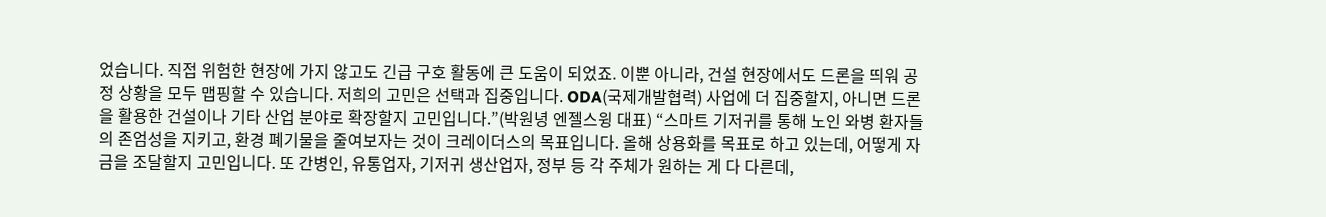었습니다. 직접 위험한 현장에 가지 않고도 긴급 구호 활동에 큰 도움이 되었죠. 이뿐 아니라, 건설 현장에서도 드론을 띄워 공정 상황을 모두 맵핑할 수 있습니다. 저희의 고민은 선택과 집중입니다. ODA(국제개발협력) 사업에 더 집중할지, 아니면 드론을 활용한 건설이나 기타 산업 분야로 확장할지 고민입니다.”(박원녕 엔젤스윙 대표) “스마트 기저귀를 통해 노인 와병 환자들의 존엄성을 지키고, 환경 폐기물을 줄여보자는 것이 크레이더스의 목표입니다. 올해 상용화를 목표로 하고 있는데, 어떻게 자금을 조달할지 고민입니다. 또 간병인, 유통업자, 기저귀 생산업자, 정부 등 각 주체가 원하는 게 다 다른데,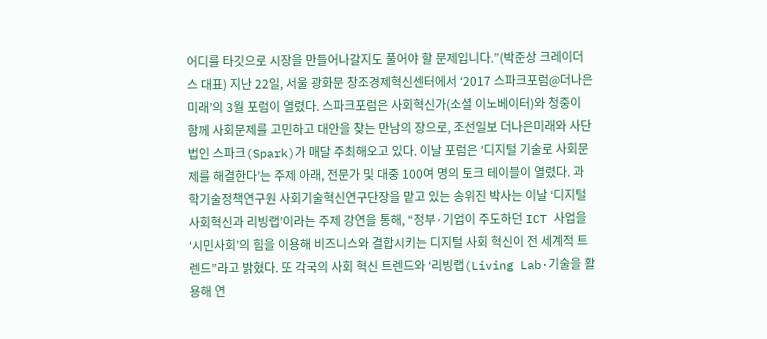어디를 타깃으로 시장을 만들어나갈지도 풀어야 할 문제입니다.”(박준상 크레이더스 대표) 지난 22일, 서울 광화문 창조경제혁신센터에서 ‘2017 스파크포럼@더나은미래’의 3월 포럼이 열렸다. 스파크포럼은 사회혁신가(소셜 이노베이터)와 청중이 함께 사회문제를 고민하고 대안을 찾는 만남의 장으로, 조선일보 더나은미래와 사단법인 스파크(Spark)가 매달 주최해오고 있다. 이날 포럼은 ‘디지털 기술로 사회문제를 해결한다’는 주제 아래, 전문가 및 대중 100여 명의 토크 테이블이 열렸다. 과학기술정책연구원 사회기술혁신연구단장을 맡고 있는 송위진 박사는 이날 ‘디지털 사회혁신과 리빙랩’이라는 주제 강연을 통해, “정부·기업이 주도하던 ICT 사업을 ‘시민사회’의 힘을 이용해 비즈니스와 결합시키는 디지털 사회 혁신이 전 세계적 트렌드”라고 밝혔다. 또 각국의 사회 혁신 트렌드와 ‘리빙랩(Living Lab·기술을 활용해 연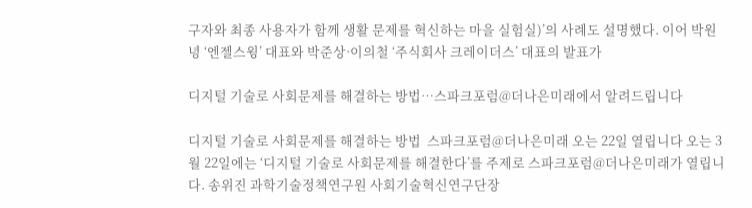구자와 최종 사용자가 함께 생활 문제를 혁신하는 마을 실험실)’의 사례도 설명했다. 이어 박원녕 ‘엔젤스윙’ 대표와 박준상·이의철 ‘주식회사 크레이더스’ 대표의 발표가

디지털 기술로 사회문제를 해결하는 방법…스파크포럼@더나은미래에서 알려드립니다

디지털 기술로 사회문제를 해결하는 방법  스파크포럼@더나은미래 오는 22일 열립니다 오는 3월 22일에는 ‘디지털 기술로 사회문제를 해결한다’를 주제로 스파크포럼@더나은미래가 열립니다. 송위진 과학기술정책연구원 사회기술혁신연구단장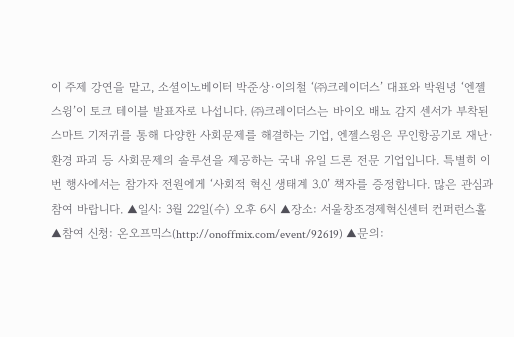이 주제 강연을 맡고, 소셜이노베이터 박준상·이의철 ‘㈜크레이더스’ 대표와 박원녕 ‘엔젤스윙’이 토크 테이블 발표자로 나섭니다. ㈜크레이더스는 바이오 배뇨 감지 센서가 부착된 스마트 기저귀를 통해 다양한 사회문제를 해결하는 기업, 엔젤스윙은 무인항공기로 재난·환경 파괴 등 사회문제의 솔루션을 제공하는 국내 유일 드론 전문 기업입니다. 특별히 이번 행사에서는 참가자 전원에게 ‘사회적 혁신 생태계 3.0’ 책자를 증정합니다. 많은 관심과 참여 바랍니다. ▲일시: 3월 22일(수) 오후 6시 ▲장소: 서울창조경제혁신센터 컨퍼런스홀 ▲참여 신청: 온오프믹스(http://onoffmix.com/event/92619) ▲문의: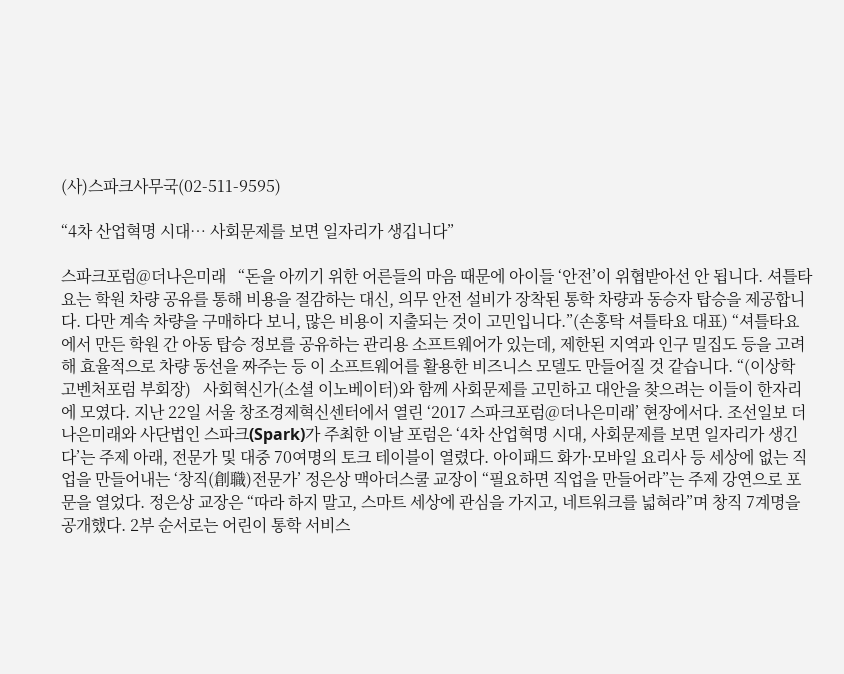(사)스파크사무국(02-511-9595)

“4차 산업혁명 시대… 사회문제를 보면 일자리가 생깁니다”

스파크포럼@더나은미래   “돈을 아끼기 위한 어른들의 마음 때문에 아이들 ‘안전’이 위협받아선 안 됩니다. 셔틀타요는 학원 차량 공유를 통해 비용을 절감하는 대신, 의무 안전 설비가 장착된 통학 차량과 동승자 탑승을 제공합니다. 다만 계속 차량을 구매하다 보니, 많은 비용이 지출되는 것이 고민입니다.”(손홍탁 셔틀타요 대표) “셔틀타요에서 만든 학원 간 아동 탑승 정보를 공유하는 관리용 소프트웨어가 있는데, 제한된 지역과 인구 밀집도 등을 고려해 효율적으로 차량 동선을 짜주는 등 이 소프트웨어를 활용한 비즈니스 모델도 만들어질 것 같습니다. “(이상학 고벤처포럼 부회장)   사회혁신가(소셜 이노베이터)와 함께 사회문제를 고민하고 대안을 찾으려는 이들이 한자리에 모였다. 지난 22일 서울 창조경제혁신센터에서 열린 ‘2017 스파크포럼@더나은미래’ 현장에서다. 조선일보 더나은미래와 사단법인 스파크(Spark)가 주최한 이날 포럼은 ‘4차 산업혁명 시대, 사회문제를 보면 일자리가 생긴다’는 주제 아래, 전문가 및 대중 70여명의 토크 테이블이 열렸다. 아이패드 화가·모바일 요리사 등 세상에 없는 직업을 만들어내는 ‘창직(創職)전문가’ 정은상 맥아더스쿨 교장이 “필요하면 직업을 만들어라”는 주제 강연으로 포문을 열었다. 정은상 교장은 “따라 하지 말고, 스마트 세상에 관심을 가지고, 네트워크를 넓혀라”며 창직 7계명을 공개했다. 2부 순서로는 어린이 통학 서비스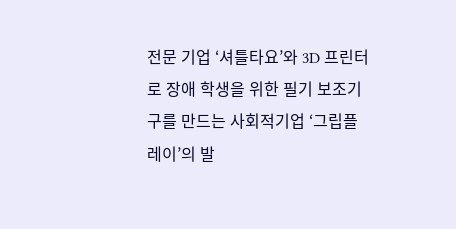전문 기업 ‘셔틀타요’와 3D 프린터로 장애 학생을 위한 필기 보조기구를 만드는 사회적기업 ‘그립플레이’의 발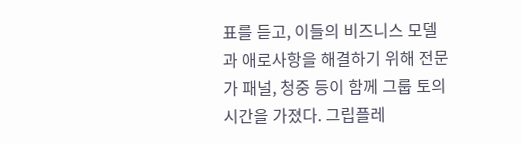표를 듣고, 이들의 비즈니스 모델과 애로사항을 해결하기 위해 전문가 패널, 청중 등이 함께 그룹 토의 시간을 가졌다. 그립플레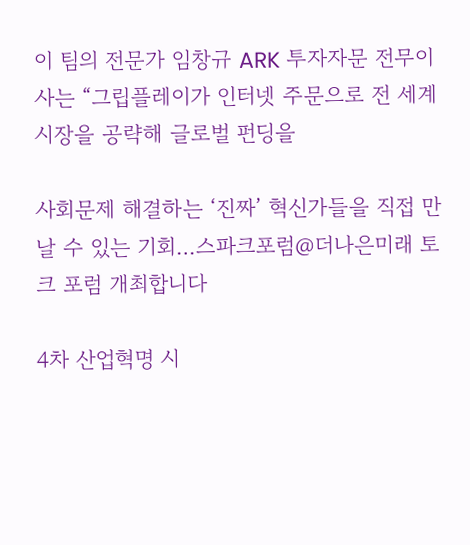이 팀의 전문가 임창규 ARK 투자자문 전무이사는 “그립플레이가 인터넷 주문으로 전 세계 시장을 공략해 글로벌 펀딩을

사회문제 해결하는 ‘진짜’ 혁신가들을 직접 만날 수 있는 기회…스파크포럼@더나은미래 토크 포럼 개최합니다

4차 산업혁명 시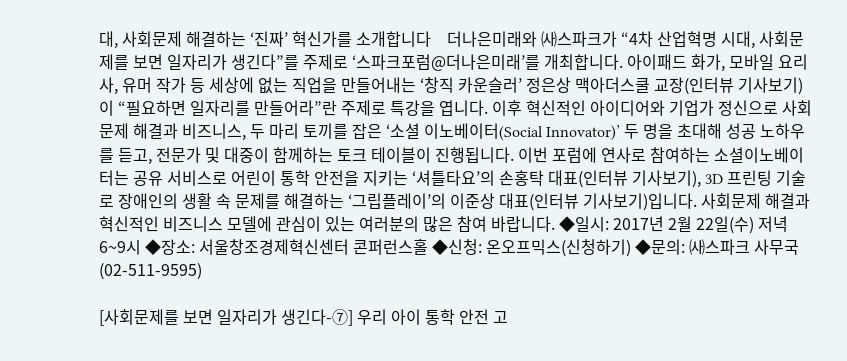대, 사회문제 해결하는 ‘진짜’ 혁신가를 소개합니다    더나은미래와 ㈔스파크가 “4차 산업혁명 시대, 사회문제를 보면 일자리가 생긴다”를 주제로 ‘스파크포럼@더나은미래’를 개최합니다. 아이패드 화가, 모바일 요리사, 유머 작가 등 세상에 없는 직업을 만들어내는 ‘창직 카운슬러’ 정은상 맥아더스쿨 교장(인터뷰 기사보기)이 “필요하면 일자리를 만들어라”란 주제로 특강을 엽니다. 이후 혁신적인 아이디어와 기업가 정신으로 사회문제 해결과 비즈니스, 두 마리 토끼를 잡은 ‘소셜 이노베이터(Social Innovator)’ 두 명을 초대해 성공 노하우를 듣고, 전문가 및 대중이 함께하는 토크 테이블이 진행됩니다. 이번 포럼에 연사로 참여하는 소셜이노베이터는 공유 서비스로 어린이 통학 안전을 지키는 ‘셔틀타요’의 손홍탁 대표(인터뷰 기사보기), 3D 프린팅 기술로 장애인의 생활 속 문제를 해결하는 ‘그립플레이’의 이준상 대표(인터뷰 기사보기)입니다. 사회문제 해결과 혁신적인 비즈니스 모델에 관심이 있는 여러분의 많은 참여 바랍니다. ◆일시: 2017년 2월 22일(수) 저녁 6~9시 ◆장소: 서울창조경제혁신센터 콘퍼런스홀 ◆신청: 온오프믹스(신청하기) ◆문의: ㈔스파크 사무국 (02-511-9595)

[사회문제를 보면 일자리가 생긴다-⑦] 우리 아이 통학 안전 고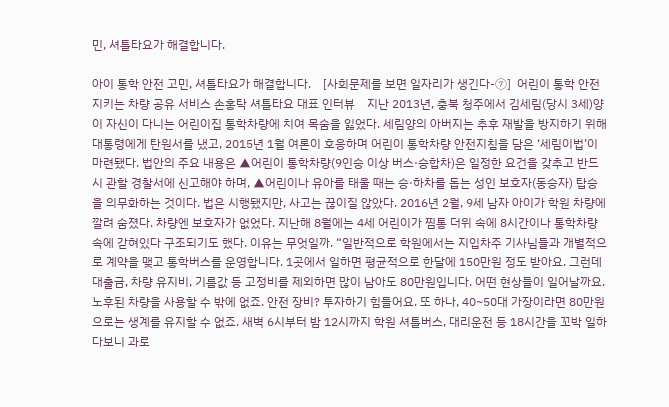민, 셔틀타요가 해결합니다.

아이 통학 안전 고민, 셔틀타요가 해결합니다.    [사회문제를 보면 일자리가 생긴다-⑦]  어린이 통학 안전 지키는 차량 공유 서비스 손홍탁 셔틀타요 대표 인터뷰    지난 2013년, 충북 청주에서 김세림(당시 3세)양이 자신이 다니는 어린이집 통학차량에 치여 목숨을 잃었다. 세림양의 아버지는 추후 재발을 방지하기 위해 대통령에게 탄원서를 냈고, 2015년 1월 여론이 호응하며 어린이 통학차량 안전지침을 담은 ‘세림이법’이 마련됐다. 법안의 주요 내용은 ▲어린이 통학차량(9인승 이상 버스·승합차)은 일정한 요건을 갖추고 반드시 관할 경찰서에 신고해야 하며, ▲어린이나 유아를 태울 때는 승·하차를 돕는 성인 보호자(동승자) 탑승을 의무화하는 것이다. 법은 시행됐지만, 사고는 끊이질 않았다. 2016년 2월, 9세 남자 아이가 학원 차량에 깔려 숨졌다. 차량엔 보호자가 없었다. 지난해 8월에는 4세 어린이가 찜통 더위 속에 8시간이나 통학차량 속에 갇혀있다 구조되기도 했다. 이유는 무엇일까. “일반적으로 학원에서는 지입차주 기사님들과 개별적으로 계약을 맺고 통학버스를 운영합니다. 1곳에서 일하면 평균적으로 한달에 150만원 정도 받아요. 그런데 대출금, 차량 유지비, 기름값 등 고정비를 제외하면 많이 남아도 80만원입니다. 어떤 현상들이 일어날까요. 노후된 차량을 사용할 수 밖에 없죠. 안전 장비? 투자하기 힘들어요. 또 하나, 40~50대 가장이라면 80만원으로는 생계를 유지할 수 없죠. 새벽 6시부터 밤 12시까지 학원 셔틀버스, 대리운전 등 18시간을 꼬박 일하다보니 과로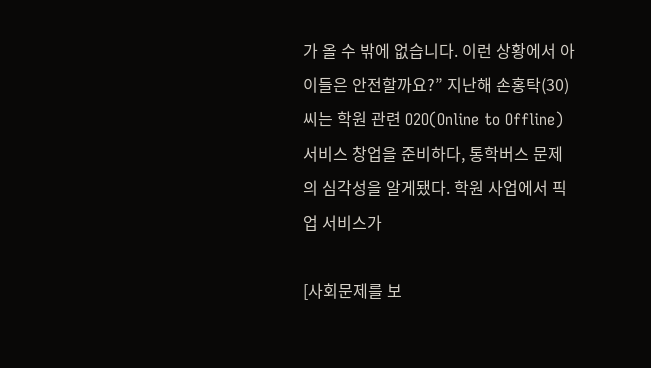가 올 수 밖에 없습니다. 이런 상황에서 아이들은 안전할까요?” 지난해 손홍탁(30)씨는 학원 관련 O2O(Online to Offline) 서비스 창업을 준비하다, 통학버스 문제의 심각성을 알게됐다. 학원 사업에서 픽업 서비스가

[사회문제를 보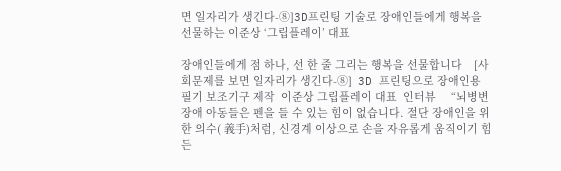면 일자리가 생긴다-⑧]3D프린팅 기술로 장애인들에게 행복을 선물하는 이준상 ‘그립플레이’ 대표

장애인들에게 점 하나, 선 한 줄 그리는 행복을 선물합니다    [사회문제를 보면 일자리가 생긴다-⑧]  3D 프린팅으로 장애인용 필기 보조기구 제작  이준상 그립플레이 대표  인터뷰     “뇌병변 장애 아동들은 펜을 들 수 있는 힘이 없습니다. 절단 장애인을 위한 의수( 義手)처럼, 신경계 이상으로 손을 자유롭게 움직이기 힘든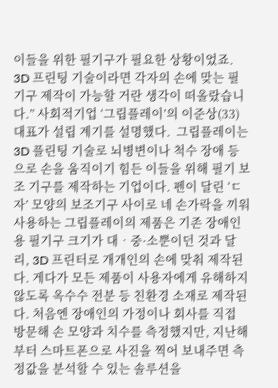이들을 위한 필기구가 필요한 상황이었죠. 3D 프린팅 기술이라면 각자의 손에 맞는 필기구 제작이 가능할 거란 생각이 떠올랐습니다.” 사회적기업 ‘그립플레이’의 이준상(33) 대표가 설립 계기를 설명했다.  그립플레이는 3D 플린팅 기술로 뇌병변이나 척수 장애 등으로 손을 움직이기 힘든 이들을 위해 필기 보조 기구를 제작하는 기업이다. 펜이 달린 ‘ㄷ자’ 모양의 보조기구 사이로 네 손가락을 끼워 사용하는 그립플레이의 제품은 기존 장애인용 필기구 크기가 대‧중·소뿐이던 것과 달리, 3D 프린터로 개개인의 손에 맞춰 제작된다. 게다가 모든 제품이 사용자에게 유해하지 않도록 옥수수 전분 등 친환경 소재로 제작된다. 처음엔 장애인의 가정이나 회사를 직접 방문해 손 모양과 치수를 측정했지만, 지난해부터 스마트폰으로 사진을 찍어 보내주면 측정값을 분석할 수 있는 솔루션을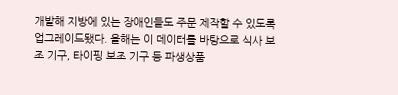개발해 지방에 있는 장애인들도 주문 제작할 수 있도록 업그레이드됐다. 올해는 이 데이터를 바탕으로 식사 보조 기구, 타이핑 보조 기구 등 파생상품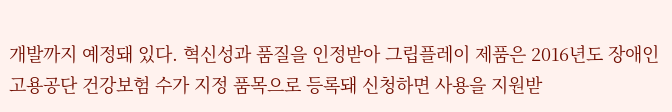개발까지 예정돼 있다. 혁신성과 품질을 인정받아 그립플레이 제품은 2016년도 장애인 고용공단 건강보험 수가 지정 품목으로 등록돼 신청하면 사용을 지원받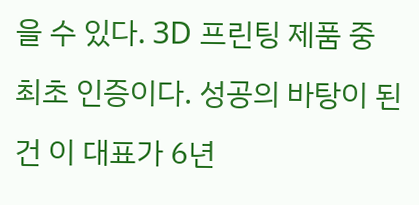을 수 있다. 3D 프린팅 제품 중 최초 인증이다. 성공의 바탕이 된 건 이 대표가 6년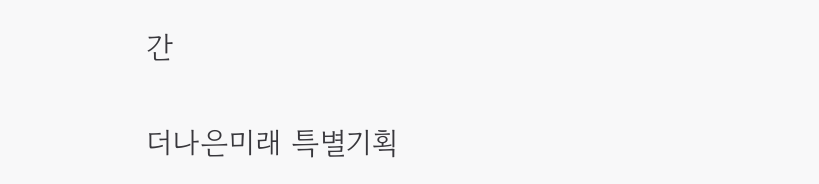간

더나은미래 특별기획